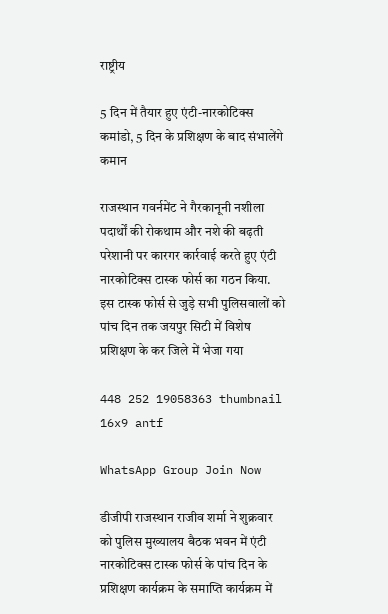राष्ट्रीय

5 दिन में तैयार हुए एंटी-नारकोटिक्स कमांडो, 5 दिन के प्रशिक्षण के बाद संभालेंगे कमान

राजस्थान गवर्नमेंट ने गैरकानूनी नशीला पदार्थों की रोकथाम और नशे की बढ़ती परेशानी पर कारगर कार्रवाई करते हुए एंटी नारकोटिक्स टास्क फोर्स का गठन किया. इस टास्क फोर्स से जुड़े सभी पुलिसवालों को पांच दिन तक जयपुर सिटी में विशेष प्रशिक्षण के कर जिले में भेजा गया

448 252 19058363 thumbnail 16x9 antf

WhatsApp Group Join Now

डीजीपी राजस्थान राजीव शर्मा ने शुक्रवार को पुलिस मुख्यालय बैठक भवन में एंटी नारकोटिक्स टास्क फोर्स के पांच दिन के प्रशिक्षण कार्यक्रम के समाप्ति कार्यक्रम में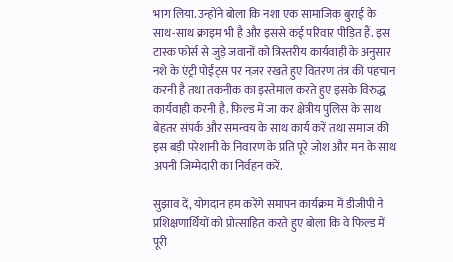भाग लिया. उन्होंने बोला कि नशा एक सामाजिक बुराई के साथ-साथ क्राइम भी है और इससे कई परिवार पीड़ित हैं. इस टास्क फोर्स से जुड़े जवानों को त्रिस्तरीय कार्यवाही के अनुसार नशे के एंट्री पोईंट्स पर नज़र रखते हुए वितरण तंत्र की पहचान करनी है तथा तकनीक का इस्तेमाल करते हुए इसके विरुद्ध कार्यवाही करनी है. फिल्ड में जा कर क्षेत्रीय पुलिस के साथ बेहतर संपर्क और समन्वय के साथ कार्य करें तथा समाज की इस बड़ी परेशानी के निवारण के प्रति पूरे जोश और मन के साथ अपनी जिम्मेदारी का निर्वहन करें.

सुझाव दें, योगदान हम करेंगे समापन कार्यक्रम में डीजीपी ने प्रशिक्षणार्थियों को प्रोत्साहित करते हुए बोला कि वे फिल्ड में पूरी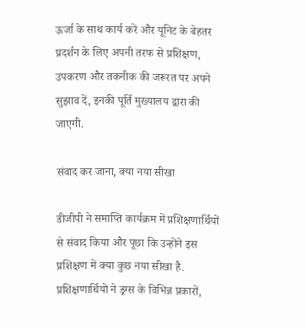ऊर्जा के साथ कार्य करें और यूनिट के बेहतर प्रदर्शन के लिए अपनी तरफ से प्रशिक्षण, उपकरण और तकनीक की जरूरत पर अपने सुझाव दें, इनकी पूर्ति मुख्यालय द्वारा की जाएगी.

संवाद कर जाना, क्या नया सीखा

डीजीपी ने समाप्ति कार्यक्रम में प्रशिक्षणार्थियों से संवाद किया और पूछा कि उन्होंने इस प्रशिक्षण में क्या कुछ नया सीखा है. प्रशिक्षणार्थियों ने ड्रग्स के विभिन्न प्रकारों,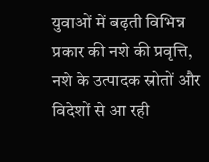युवाओं में बढ़ती विभिन्न प्रकार की नशे की प्रवृत्ति, नशे के उत्पादक स्रोतों और विदेशों से आ रही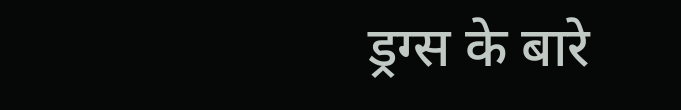ड्रग्स के बारे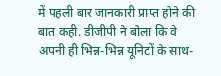में पहली बार जानकारी प्राप्त होने की बात कही. डीजीपी ने बोला कि वे अपनी ही भिन्न-भिन्न यूनिटों के साथ-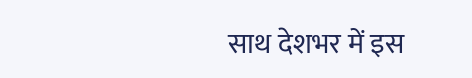साथ देशभर में इस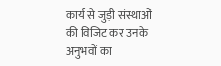कार्य से जुड़ी संस्थाओं की विजिट कर उनके अनुभवों का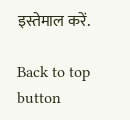इस्तेमाल करें.

Back to top button